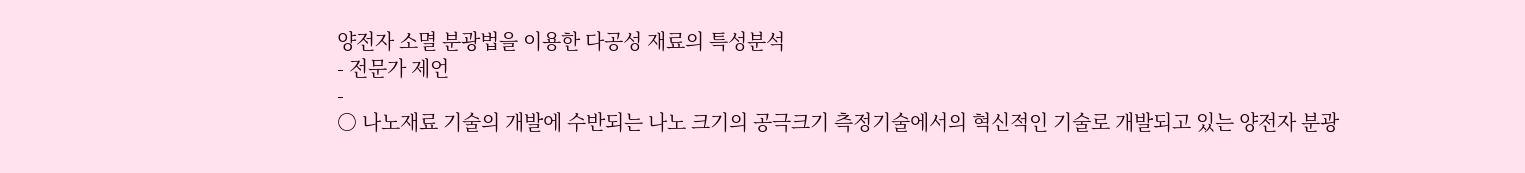양전자 소멸 분광법을 이용한 다공성 재료의 특성분석
- 전문가 제언
-
○ 나노재료 기술의 개발에 수반되는 나노 크기의 공극크기 측정기술에서의 혁신적인 기술로 개발되고 있는 양전자 분광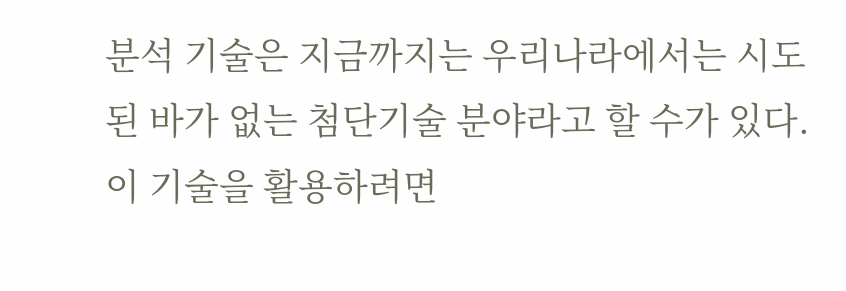분석 기술은 지금까지는 우리나라에서는 시도된 바가 없는 첨단기술 분야라고 할 수가 있다. 이 기술을 활용하려면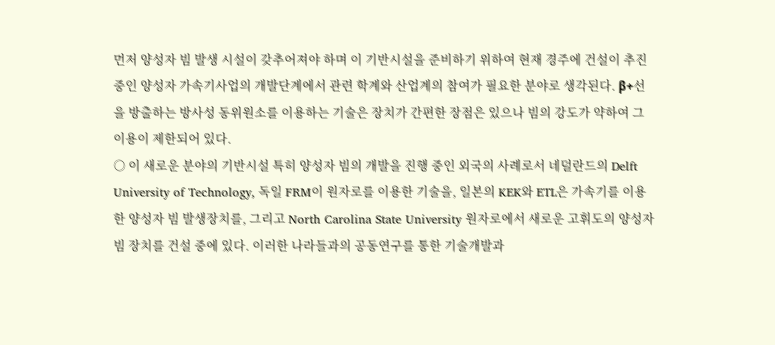먼저 양성자 빔 발생 시설이 갖추어져야 하며 이 기반시설을 준비하기 위하여 현재 경주에 건설이 추진 중인 양성자 가속기사업의 개발단계에서 관련 학계와 산업계의 참여가 필요한 분야로 생각된다. β+선을 방출하는 방사성 동위원소를 이용하는 기술은 장치가 간편한 장점은 있으나 빔의 강도가 약하여 그 이용이 제한되어 있다.
○ 이 새로운 분야의 기반시설 특히 양성자 빔의 개발을 진행 중인 외국의 사례로서 네덜란드의 Delft University of Technology, 독일 FRM이 원자로를 이용한 기술을, 일본의 KEK와 ETL은 가속기를 이용한 양성자 빔 발생장치를, 그리고 North Carolina State University 원자로에서 새로운 고휘도의 양성자 빔 장치를 건설 중에 있다. 이러한 나라들과의 공동연구를 통한 기술개발과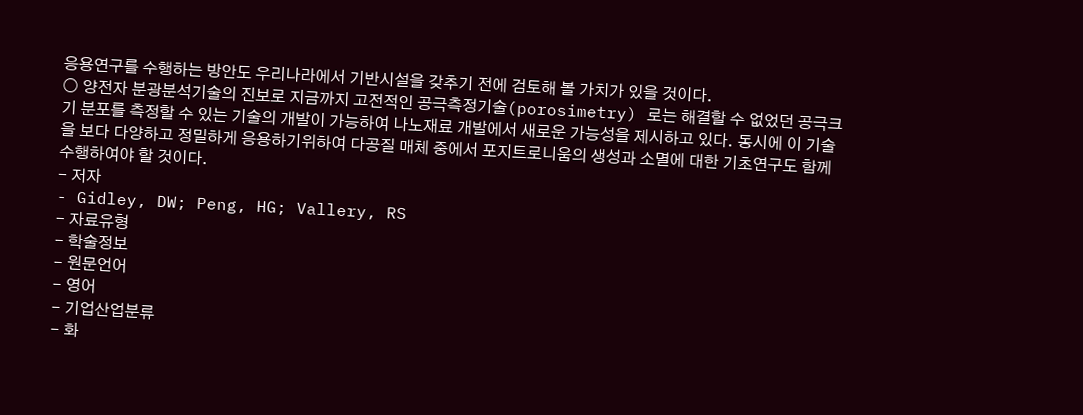응용연구를 수행하는 방안도 우리나라에서 기반시설을 갖추기 전에 검토해 볼 가치가 있을 것이다.
○ 양전자 분광분석기술의 진보로 지금까지 고전적인 공극측정기술(porosimetry) 로는 해결할 수 없었던 공극크기 분포를 측정할 수 있는 기술의 개발이 가능하여 나노재료 개발에서 새로운 가능성을 제시하고 있다. 동시에 이 기술을 보다 다양하고 정밀하게 응용하기위하여 다공질 매체 중에서 포지트로니움의 생성과 소멸에 대한 기초연구도 함께 수행하여야 할 것이다.
- 저자
- Gidley, DW; Peng, HG; Vallery, RS
- 자료유형
- 학술정보
- 원문언어
- 영어
- 기업산업분류
- 화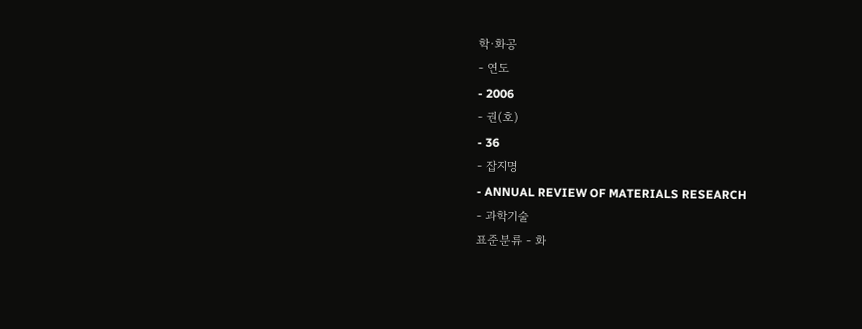학·화공
- 연도
- 2006
- 권(호)
- 36
- 잡지명
- ANNUAL REVIEW OF MATERIALS RESEARCH
- 과학기술
표준분류 - 화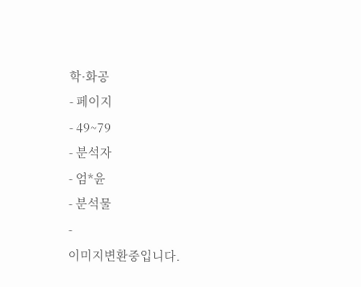학·화공
- 페이지
- 49~79
- 분석자
- 엄*윤
- 분석물
-
이미지변환중입니다.